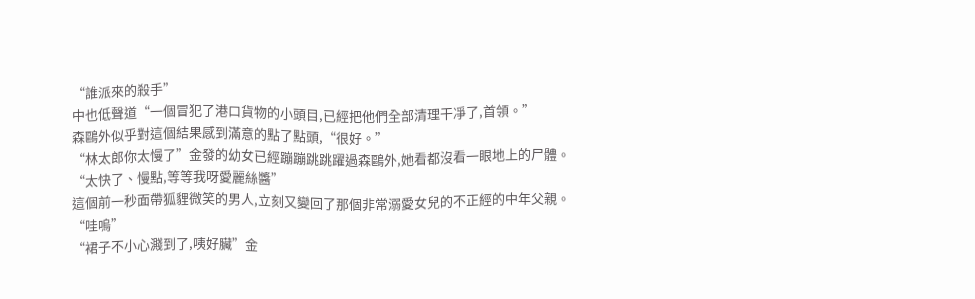“誰派來的殺手”
中也低聲道“一個冒犯了港口貨物的小頭目,已經把他們全部清理干凈了,首領。”
森鷗外似乎對這個結果感到滿意的點了點頭,“很好。”
“林太郎你太慢了”金發的幼女已經蹦蹦跳跳躍過森鷗外,她看都沒看一眼地上的尸體。
“太快了、慢點,等等我呀愛麗絲醬”
這個前一秒面帶狐貍微笑的男人,立刻又變回了那個非常溺愛女兒的不正經的中年父親。
“哇嗚”
“裙子不小心濺到了,咦好臟”金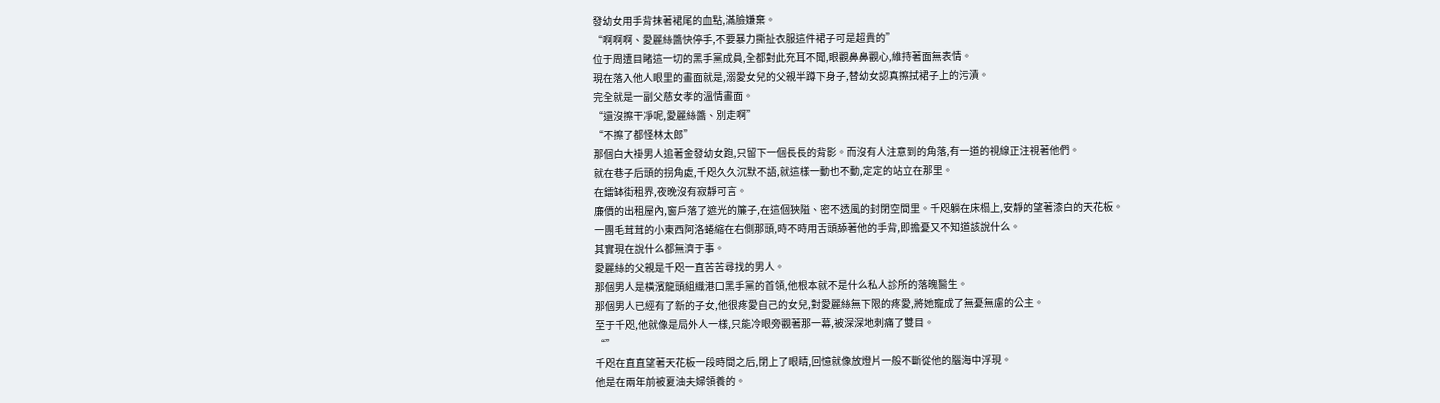發幼女用手背抹著裙尾的血點,滿臉嫌棄。
“啊啊啊、愛麗絲醬快停手,不要暴力撕扯衣服這件裙子可是超貴的”
位于周遭目睹這一切的黑手黨成員,全都對此充耳不聞,眼觀鼻鼻觀心,維持著面無表情。
現在落入他人眼里的畫面就是,溺愛女兒的父親半蹲下身子,替幼女認真擦拭裙子上的污漬。
完全就是一副父慈女孝的溫情畫面。
“還沒擦干凈呢,愛麗絲醬、別走啊”
“不擦了都怪林太郎”
那個白大褂男人追著金發幼女跑,只留下一個長長的背影。而沒有人注意到的角落,有一道的視線正注視著他們。
就在巷子后頭的拐角處,千咫久久沉默不語,就這樣一動也不動,定定的站立在那里。
在鐳缽街租界,夜晚沒有寂靜可言。
廉價的出租屋內,窗戶落了遮光的簾子,在這個狹隘、密不透風的封閉空間里。千咫躺在床榻上,安靜的望著漆白的天花板。
一團毛茸茸的小東西阿洛蜷縮在右側那頭,時不時用舌頭舔著他的手背,即擔憂又不知道該說什么。
其實現在說什么都無濟于事。
愛麗絲的父親是千咫一直苦苦尋找的男人。
那個男人是橫濱龍頭組織港口黑手黨的首領,他根本就不是什么私人診所的落魄醫生。
那個男人已經有了新的子女,他很疼愛自己的女兒,對愛麗絲無下限的疼愛,將她寵成了無憂無慮的公主。
至于千咫,他就像是局外人一樣,只能冷眼旁觀著那一幕,被深深地刺痛了雙目。
“”
千咫在直直望著天花板一段時間之后,閉上了眼睛,回憶就像放燈片一般不斷從他的腦海中浮現。
他是在兩年前被夏油夫婦領養的。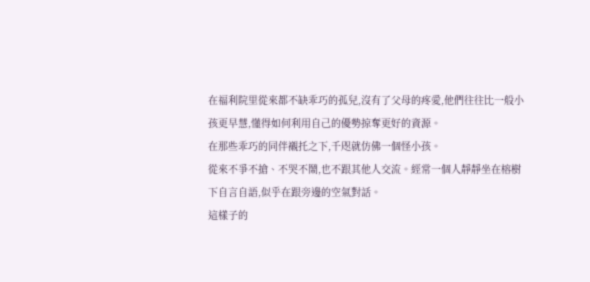在福利院里從來都不缺乖巧的孤兒,沒有了父母的疼愛,他們往往比一般小孩更早慧,懂得如何利用自己的優勢掠奪更好的資源。
在那些乖巧的同伴襯托之下,千咫就仿佛一個怪小孩。
從來不爭不搶、不哭不鬧,也不跟其他人交流。經常一個人靜靜坐在榕樹下自言自語,似乎在跟旁邊的空氣對話。
這樣子的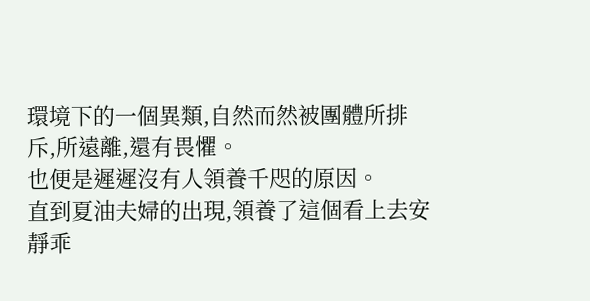環境下的一個異類,自然而然被團體所排斥,所遠離,還有畏懼。
也便是遲遲沒有人領養千咫的原因。
直到夏油夫婦的出現,領養了這個看上去安靜乖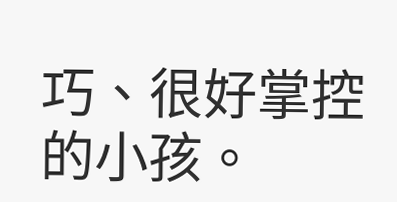巧、很好掌控的小孩。